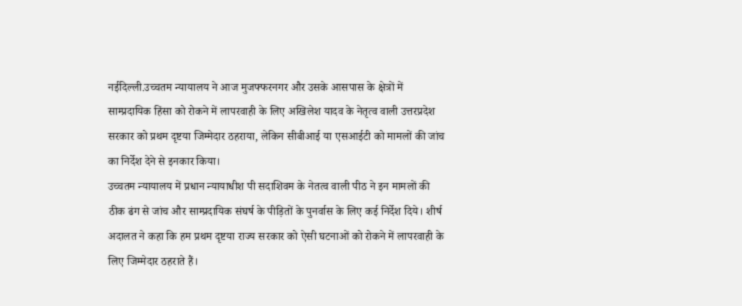नईदिल्ली.उच्चतम न्यायालय ने आज मुजफ्फरनगर और उसके आसपास के क्षेत्रों में साम्प्रदायिक हिंसा को रोकने में लापरवाही के लिए अखिलेश यादव के नेतृत्व वाली उत्तरप्रदेश सरकार को प्रथम दृष्टया जिम्मेदार ठहराया, लेकिन सीबीआई या एसआईटी को मामलों की जांच का निर्देश देने से इनकार किया।
उच्चतम न्यायालय में प्रधान न्यायाधीश पी सदाशिवम के नेतत्व वाली पीठ ने इन मामलों की ठीक ढंग से जांच और साम्प्रदायिक संघर्ष के पीड़ितों के पुनर्वास के लिए कई निर्देश दिये। शीर्ष अदालत ने कहा कि हम प्रथम दृष्टया राज्य सरकार को ऐसी घटनाओं को रोकने में लापरवाही के लिए जिम्मेदार ठहराते हैं।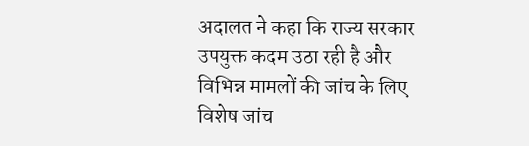अदालत ने कहा कि राज्य सरकार उपयुक्त कदम उठा रही है और विभिन्न मामलों की जांच के लिए विशेष जांच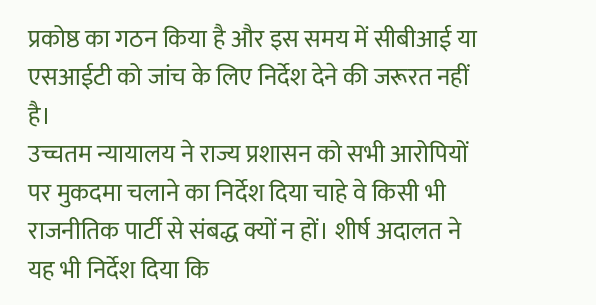प्रकोष्ठ का गठन किया है और इस समय में सीबीआई या एसआईटी को जांच के लिए निर्देश देने की जरूरत नहीं है।
उच्चतम न्यायालय ने राज्य प्रशासन को सभी आरोपियों पर मुकदमा चलाने का निर्देश दिया चाहे वे किसी भी राजनीतिक पार्टी से संबद्ध क्यों न हों। शीर्ष अदालत ने यह भी निर्देश दिया कि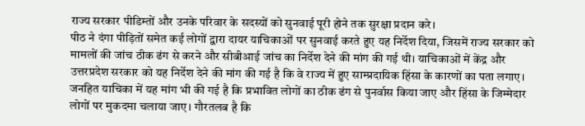राज्य सरकार पीडिम्तों और उनके परिवार के सदस्यों को सुनवाई पूरी होने तक सुरक्षा प्रदान करे।
पीठ ने दंगा पीड़ितों समेत कई लोगों द्वारा दायर याचिकाओं पर सुनवाई करते हुए यह निर्देश दिया, जिसमें राज्य सरकार को मामलों की जांच ठीक ढंग से करने और सीबीआई जांच का निर्देश देने की मांग की गई थी। याचिकाओं में केंद्र और उत्तरप्रदेश सरकार को यह निर्देश देने की मांग की गई है कि वे राज्य में हुए साम्प्रदायिक हिंसा के कारणों का पता लगाए।
जनहित याचिका में यह मांग भी की गई है कि प्रभावित लोगों का ठीक ढंग से पुनर्वास किया जाए और हिंसा के जिम्मेदार लोगों पर मुकदमा चलाया जाए। गौरतलब है कि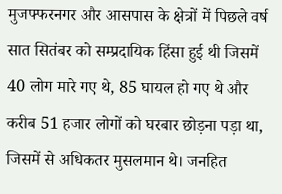मुजफ्फरनगर और आसपास के क्षेत्रों में पिछले वर्ष सात सितंबर को सम्प्रदायिक हिंसा हुई थी जिसमें 40 लोग मारे गए थे, 85 घायल हो गए थे और करीब 51 हजार लोगों को घरबार छोड़ना पड़ा था, जिसमें से अधिकतर मुसलमान थे। जनहित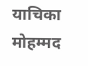याचिका मोहम्मद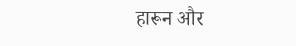हारून और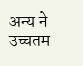अन्य ने उच्चतम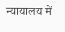न्यायालय में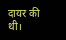दायर की थी।